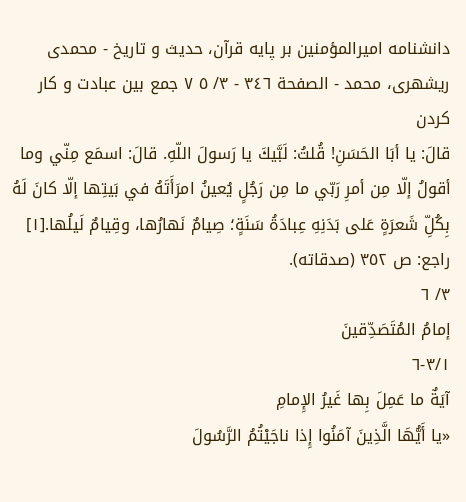دانشنامه اميرالمؤمنين بر پايه قرآن، حديث و تاريخ - محمدی ریشهری، محمد - الصفحة ٣٤٦ - ٣/ ٥ ٧ جمع بين عبادت و كار كردن
قالَ: يا أبَا الحَسَنِ! قُلتُ: لَبَّيكَ يا رَسولَ اللّهِ. قالَ: اسمَع مِنّي وما أقولُ إلّا مِن أمرِ رَبّي ما مِن رَجُلٍ يُعينُ امرَأَتَهُ في بَيتِها إلّا كانَ لَهُ بِكُلِّ شَعرَةٍ عَلى بَدَنِهِ عِبادَةُ سَنَةٍ؛ صِيامٌ نَهارُها، وقِيامٌ لَيلُها.[١]
راجع: ص ٣٥٢ (صدقاته).
٣/ ٦
إمامُ المُتَصَدِّقينَ
٣/١-٦
آيَةٌ ما عَمِلَ بِها غَيرُ الإِمامِ
«يا أَيُّهَا الَّذِينَ آمَنُوا إِذا ناجَيْتُمُ الرَّسُولَ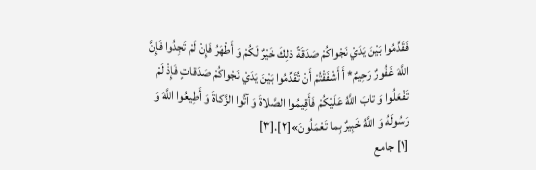فَقَدِّمُوا بَيْنَ يَدَيْ نَجْواكُمْ صَدَقَةً ذلِكَ خَيْرٌ لَكُمْ وَ أَطْهَرُ فَإِنْ لَمْ تَجِدُوا فَإِنَّ اللَّهَ غَفُورٌ رَحِيمٌ* أَ أَشْفَقْتُمْ أَنْ تُقَدِّمُوا بَيْنَ يَدَيْ نَجْواكُمْ صَدَقاتٍ فَإِذْ لَمْ تَفْعَلُوا وَ تابَ اللَّهُ عَلَيْكُمْ فَأَقِيمُوا الصَّلاةَ وَ آتُوا الزَّكاةَ وَ أَطِيعُوا اللَّهَ وَ رَسُولَهُ وَ اللَّهُ خَبِيرٌ بِما تَعْمَلُونَ»[٢].[٣]
[١] جامع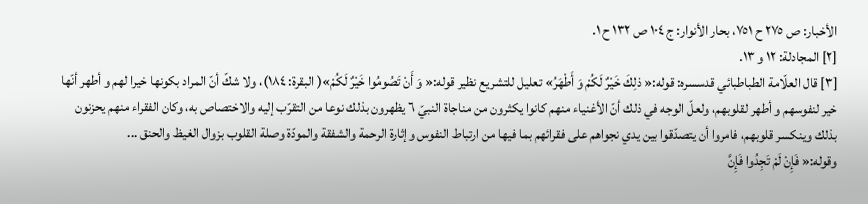الأخبار: ص ٢٧٥ ح ٧٥١، بحار الأنوار: ج ١٠٤ ص ١٣٢ ح ١.
[٢] المجادلة: ١٢ و ١٣.
[٣] قال العلّامة الطباطبائي قدسسره: قوله:« ذلِكَ خَيْرٌ لَكُمْ وَ أَطْهَرُ» تعليل للتشريع نظير قوله:« وَ أَنْ تَصُومُوا خَيْرٌ لَكُمْ»( البقرة: ١٨٤)، ولا شكّ أنّ المراد بكونها خيرا لهم و أطهر أنّها خير لنفوسهم و أطهر لقلوبهم، ولعلّ الوجه في ذلك أنّ الأغنياء منهم كانوا يكثرون من مناجاة النبيّ ٦ يظهرون بذلك نوعا من التقرّب إليه والاختصاص به، وكان الفقراء منهم يحزنون بذلك وينكسر قلوبهم، فامروا أن يتصدّقوا بين يدي نجواهم على فقرائهم بما فيها من ارتباط النفوس وإثارة الرحمة والشفقة والمودّة وصلة القلوب بزوال الغيظ والحنق ...
وقوله:« فَإِنْ لَمْ تَجِدُوا فَإِنَّ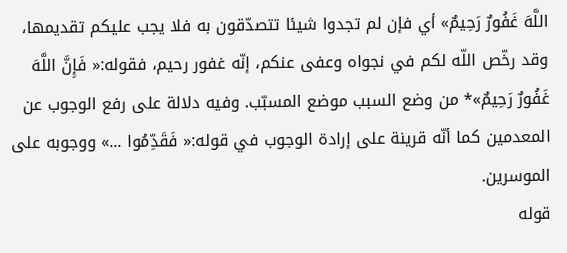اللَّهَ غَفُورٌ رَحِيمٌ» أي فإن لم تجدوا شيئا تتصدّقون به فلا يجب عليكم تقديمها، وقد رخّص اللّه لكم في نجواه وعفى عنكم، إنّه غفور رحيم، فقوله:« فَإِنَّ اللَّهَ غَفُورٌ رَحِيمٌ»* من وضع السبب موضع المسبّب. وفيه دلالة على رفع الوجوب عن المعدمين كما أنّه قرينة على إرادة الوجوب في قوله:« فَقَدِّمُوا ...» ووجوبه على الموسرين.
قوله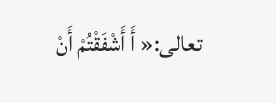تعالى:« أَ أَشْفَقْتُمْ أَنْ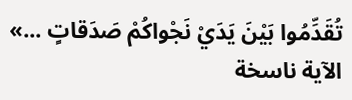تُقَدِّمُوا بَيْنَ يَدَيْ نَجْواكُمْ صَدَقاتٍ ...» الآية ناسخة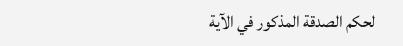لحكم الصدقة المذكور في الآية